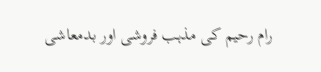رام رحیم کی مذہب فروشی اور بدمعاشی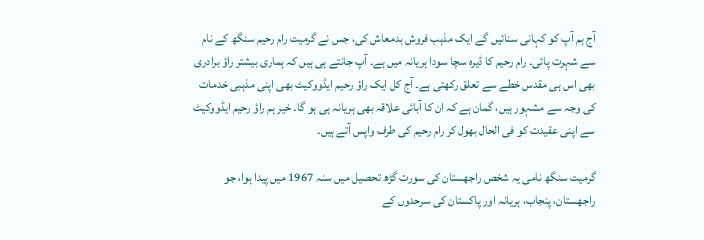آج ہم آپ کو کہانی سنائیں گے ایک مذہب فروش بدمعاش کی، جس نے گرمیت رام رحیم سنگھ کے نام سے شہرت پائی۔ رام رحیم کا ڈیرہ سچا سودا ہریانہ میں ہے۔ آپ جانتے ہی ہیں کہ ہماری بیشتر راؤ برادری بھی اس ہی مقدس خطے سے تعلق رکھتی ہے۔ آج کل ایک راؤ رحیم ایڈووکیٹ بھی اپنی مذہبی خدمات کی وجہ سے مشہور ہیں، گمان ہے کہ ان کا آبائی علاقہ بھی ہریانہ ہی ہو گا۔ خیر ہم راؤ رحیم ایڈووکیٹ سے اپنی عقیدت کو فی الحال بھول کر رام رحیم کی طرف واپس آتے ہیں۔

گرمیت سنگھ نامی یہ شخص راجھستان کی سورت گڑھ تحصیل میں سنہ 1967 میں پیدا ہوا، جو راجھستان، پنجاب، ہریانہ اور پاکستان کی سرحدوں کے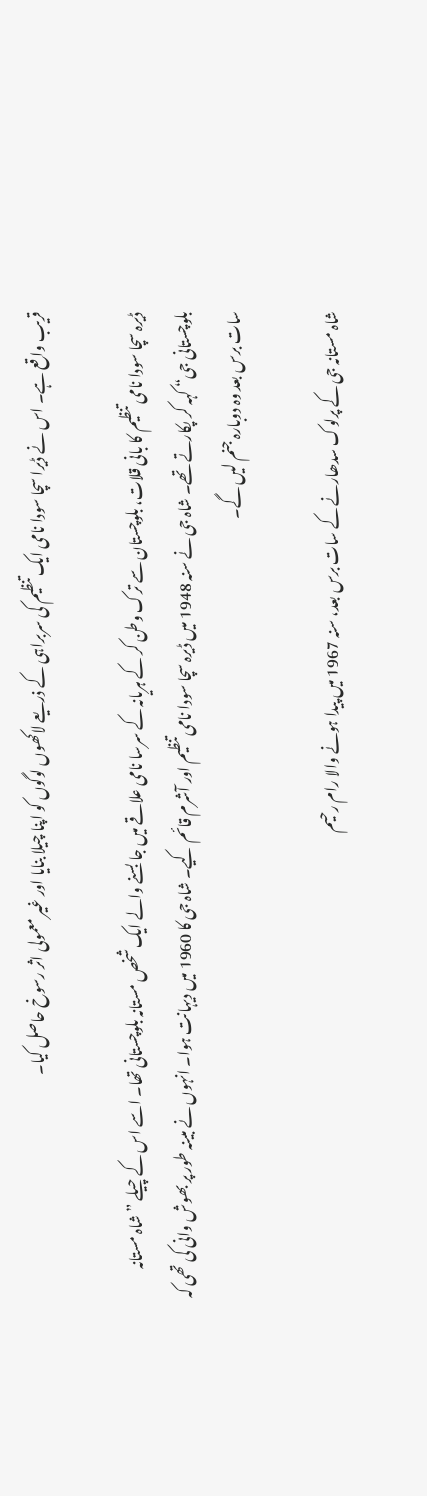قریب واقع ہے۔ اس نے ڈیرا سچا سودا نامی ایک تنظیم کی سربراہی کے ذریعے لاکھوں لوگوں کو اپنا چیلا بنایا اور غیر معمولی اثر رسوخ حاصل کیا۔

ڈیرہ سچا سودا نامی تنظیم کا بانی قلات، بلوچستان سے ترک وطن کر کے ہریانہ کے سرسا نامی علاقے میں جا بسنے والے ایک شخص مستانہ بلوچستانی تھا۔ اسے اس کے چیلے ”شاہ مستانہ بلوچستانی جی“ کہہ کر پکارتے تھے۔ شاہ جی نے سنہ 1948 میں ڈیرہ سچا سودا نامی تنظیم اور آشرم قائم کیے۔ شاہ جی کا 1960 میں دیہانت ہوا۔ انہوں نے مبینہ طور پر بھوش وانی کی تھی کہ سات برس بعد وہ دوبارہ جنم لیں گے۔

شاہ مستانہ جی کے پرلوک سدھارنے کے سات برس بعد، سنہ 1967 میں پیدا ہونے والا رام رحیم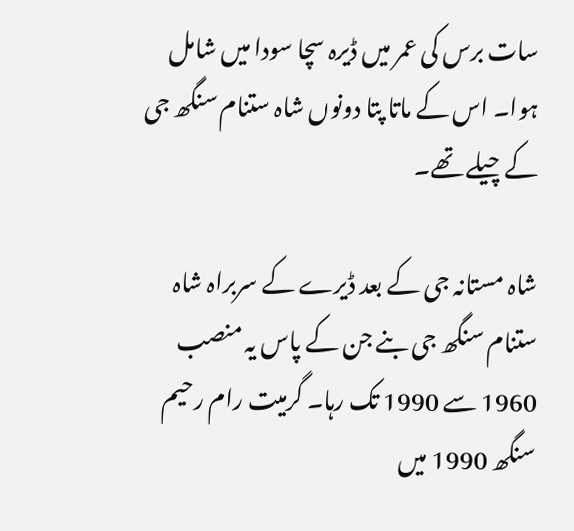سات برس کی عمر میں ڈیرہ سچا سودا میں شامل ہوا۔ اس کے ماتا پتا دونوں شاہ ستنام سنگھ جی کے چیلے تھے۔

شاہ مستانہ جی کے بعد ڈیرے کے سربراہ شاہ ستنام سنگھ جی بنے جن کے پاس یہ منصب 1960 سے 1990 تک رہا۔ گرمیت رام رحیم سنگھ 1990 میں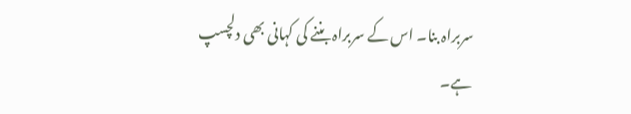سربراہ بنا۔ اس کے سربراہ بننے کی کہانی بھی دلچسپ ہے۔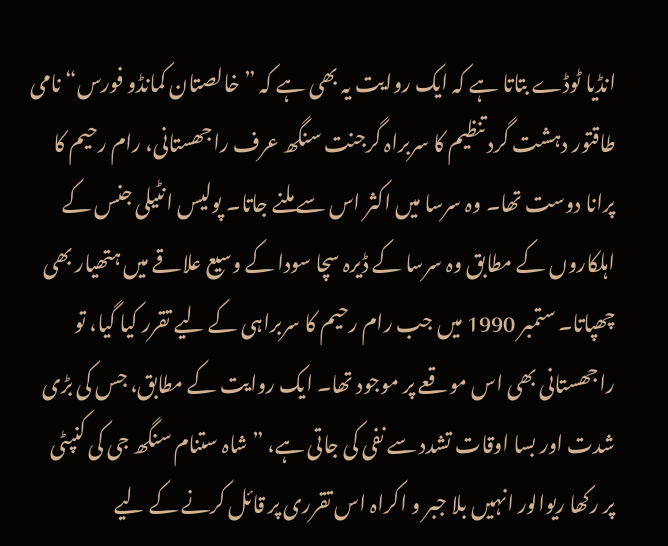انڈیا ٹوڈے بتاتا ہے کہ ایک روایت یہ بھی ہے کہ ”خالصتان کمانڈو فورس“ نامی طاقتور دہشت گرد تنظیم کا سربراہ گرجنت سنگھ عرف راجھستانی، رام رحیم کا پرانا دوست تھا۔ وہ سرسا میں اکثر اس سے ملنے جاتا۔ پولیس انٹیلی جنس کے اہلکاروں کے مطابق وہ سرسا کے ڈیرہ سچا سودا کے وسیع علاقے میں ہتھیار بھی چھپاتا۔ ستمبر 1990 میں جب رام رحیم کا سربراہی کے لیے تقرر کیا گیا، تو راجھستانی بھی اس موقعے پر موجود تھا۔ ایک روایت کے مطابق، جس کی بڑی شدت اور بسا اوقات تشدد سے نفی کی جاتی ہے، ”شاہ ستنام سنگھ جی کی کنپٹی پر رکھا ریوالور انہیں بلا جبر و اکراہ اس تقرری پر قائل کرنے کے لیے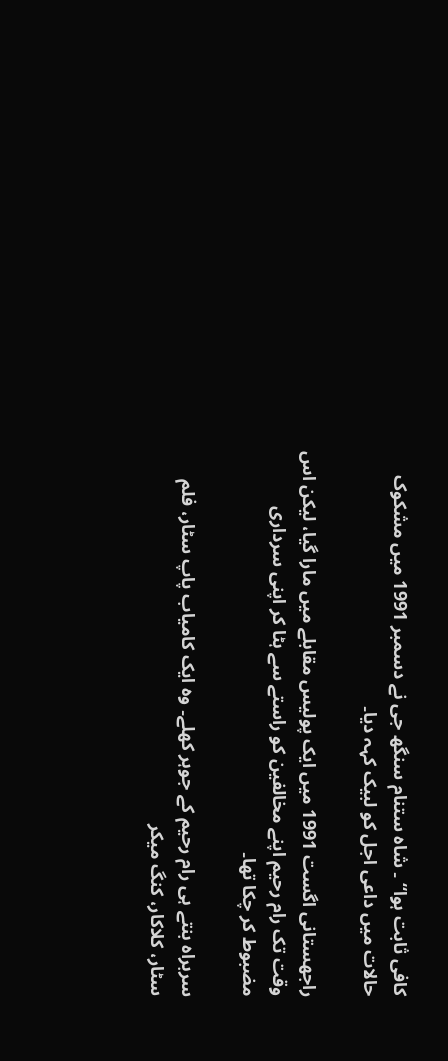کافی ثابت ہوا“ ۔ شاہ ستنام سنگھ جی نے دسمبر 1991 میں مشکوک حالات میں داعی اجل کو لبیک کہہ دیا۔

راجھستانی اگست 1991 میں ایک پولیس مقابلے میں مارا گیا، لیکن اس وقت تک رام رحیم اپنے مخالفین کو راستے سے ہٹا کر اپنی سرداری مضبوط کر چکا تھا۔

سربراہ بنتے ہی رام رحیم کے جوہر کھلے۔ وہ ایک کامیاب پاپ سٹار، فلم سٹار، کلاکار، کنگ میکر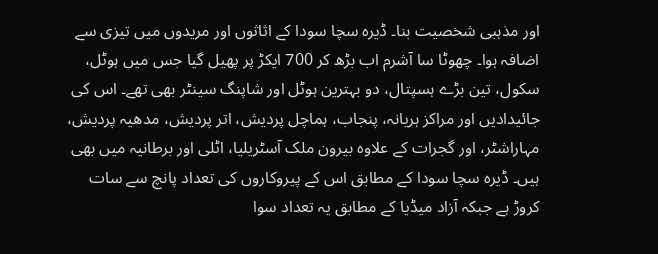اور مذہبی شخصیت بنا۔ ڈیرہ سچا سودا کے اثاثوں اور مریدوں میں تیزی سے اضافہ ہوا۔ چھوٹا سا آشرم اب بڑھ کر 700 ایکڑ پر پھیل گیا جس میں ہوٹل، سکول، تین بڑے ہسپتال، دو بہترین ہوٹل اور شاپنگ سینٹر بھی تھے۔ اس کی جائیدادیں اور مراکز ہریانہ، پنجاب، ہماچل پردیش، اتر پردیش، مدھیہ پردیش، مہاراشٹر، اور گجرات کے علاوہ بیرون ملک آسٹریلیا، اٹلی اور برطانیہ میں بھی ہیں۔ ڈیرہ سچا سودا کے مطابق اس کے پیروکاروں کی تعداد پانچ سے سات کروڑ ہے جبکہ آزاد میڈیا کے مطابق یہ تعداد سوا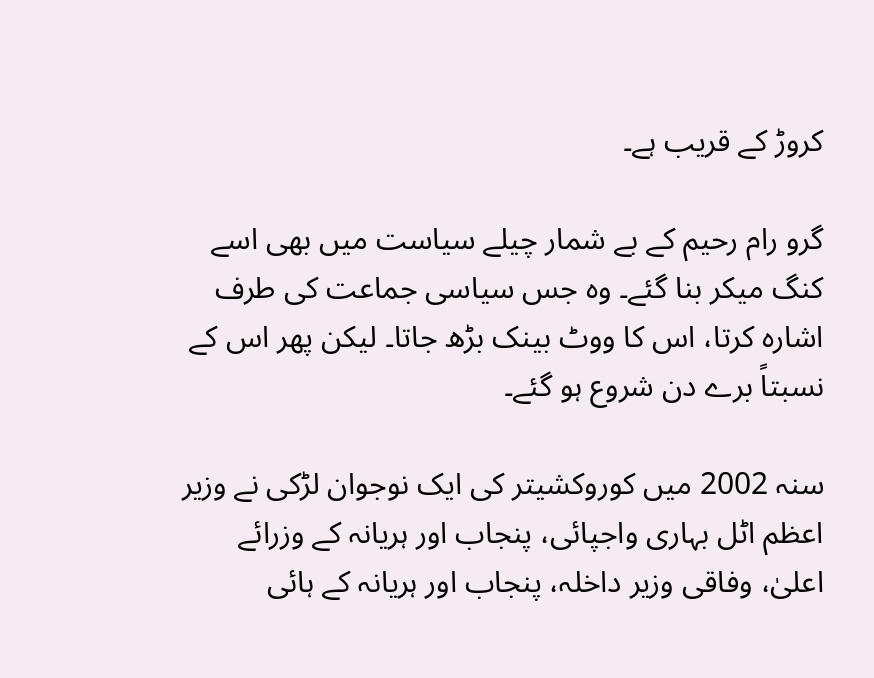کروڑ کے قریب ہے۔

گرو رام رحیم کے بے شمار چیلے سیاست میں بھی اسے کنگ میکر بنا گئے۔ وہ جس سیاسی جماعت کی طرف اشارہ کرتا، اس کا ووٹ بینک بڑھ جاتا۔ لیکن پھر اس کے نسبتاً برے دن شروع ہو گئے۔

سنہ 2002 میں کوروکشیتر کی ایک نوجوان لڑکی نے وزیر اعظم اٹل بہاری واجپائی، پنجاب اور ہریانہ کے وزرائے اعلیٰ، وفاقی وزیر داخلہ، پنجاب اور ہریانہ کے ہائی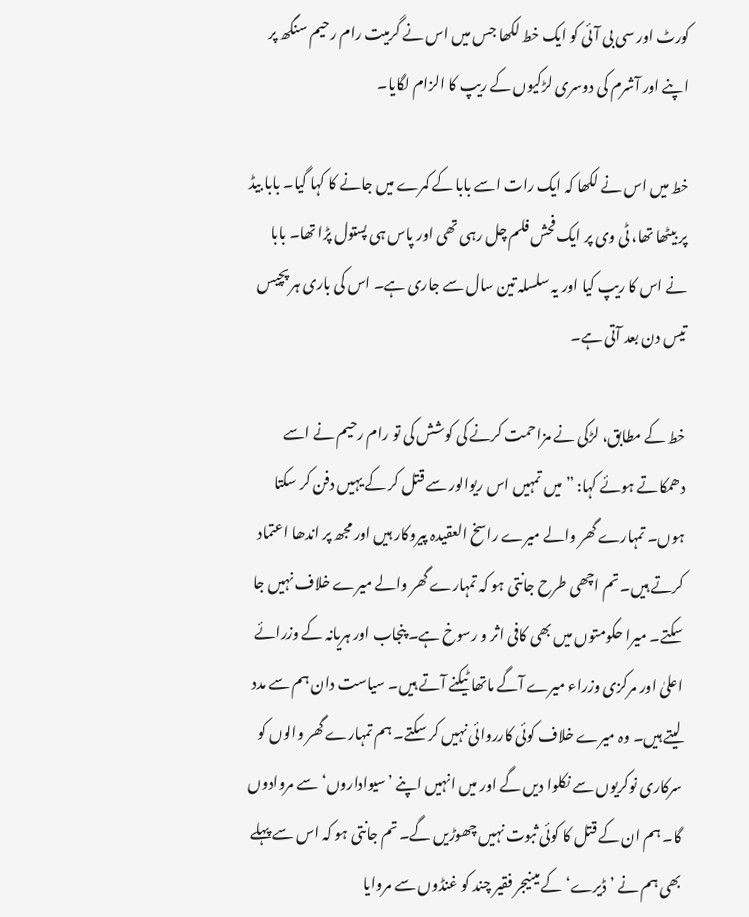کورٹ اور سی بی آئی کو ایک خط لکھا جس میں اس نے گرمیت رام رحیم سنگھ پر اپنے اور آشرم کی دوسری لڑکیوں کے ریپ کا الزام لگایا۔

خط میں اس نے لکھا کہ ایک رات اسے بابا کے کمرے میں جانے کا کہا گیا۔ بابا بیڈ پر بیٹھا تھا، ٹی وی پر ایک فحش فلم چل رہی تھی اور پاس ہی پستول پڑا تھا۔ بابا نے اس کا ریپ کیا اور یہ سلسلہ تین سال سے جاری ہے۔ اس کی باری ہر پچیس تیس دن بعد آتی ہے۔

خط کے مطابق، لڑکی نے مزاحمت کرنے کی کوشش کی تو رام رحیم نے اسے دھمکاتے ہوئے کہا: ”میں تمہیں اس ریوالور سے قتل کر کے یہیں دفن کر سکتا ہوں۔ تمہارے گھر والے میرے راسخ العقیدہ پیروکار ہیں اور مجھ پر اندھا اعتماد کرتے ہیں۔ تم اچھی طرح جانتی ہو کہ تمہارے گھر والے میرے خلاف نہیں جا سکتے۔ میرا حکومتوں میں بھی کافی اثر و رسوخ ہے۔ پنجاب اور ہریانہ کے وزرائے اعلیٰ اور مرکزی وزراء میرے آگے ماتھا ٹیکنے آتے ہیں۔ سیاست دان ہم سے مدد لیتے ہیں۔ وہ میرے خلاف کوئی کارروائی نہیں کر سکتے۔ ہم تمہارے گھر والوں کو سرکاری نوکریوں سے نکلوا دیں گے اور میں انہیں اپنے ’سیواداروں‘ سے مروادوں گا۔ ہم ان کے قتل کا کوئی ثبوت نہیں چھوڑیں گے۔ تم جانتی ہو کہ اس سے پہلے بھی ہم نے ’ڈیرے‘ کے مینیجر فقیر چند کو غنڈوں سے مروایا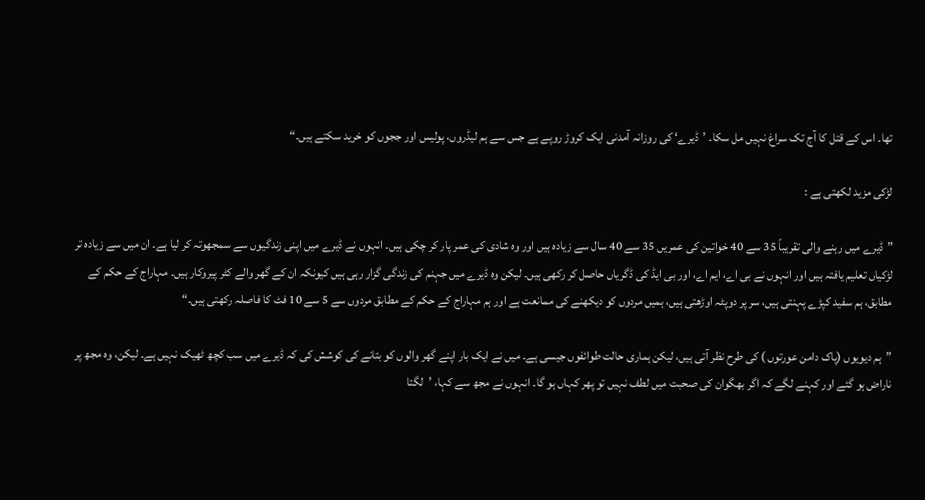تھا۔ اس کے قتل کا آج تک سراغ نہیں مل سکا۔ ’ڈیرے‘ کی روزانہ آمدنی ایک کروڑ روپے ہے جس سے ہم لیڈروں، پولیس اور ججوں کو خرید سکتے ہیں۔“

لڑکی مزید لکھتی ہے :

”ڈیرے میں رہنے والی تقریباً 35 سے 40 خواتین کی عمریں 35 سے 40 سال سے زیادہ ہیں اور وہ شادی کی عمر پار کر چکی ہیں۔ انہوں نے ڈیرے میں اپنی زندگیوں سے سمجھوتہ کر لیا ہے۔ ان میں سے زیادہ تر لڑکیاں تعلیم یافتہ ہیں اور انہوں نے بی اے، ایم اے، اور بی ایڈ کی ڈگریاں حاصل کر رکھی ہیں۔ لیکن وہ ڈیرے میں جہنم کی زندگی گزار رہی ہیں کیونکہ ان کے گھر والے کٹر پیروکار ہیں۔ مہاراج کے حکم کے مطابق، ہم سفید کپڑے پہنتی ہیں، سر پر دوپٹہ اوڑھتی ہیں، ہمیں مردوں کو دیکھنے کی ممانعت ہے اور ہم مہاراج کے حکم کے مطابق مردوں سے 5 سے 10 فٹ کا فاصلہ رکھتی ہیں۔“

”ہم دیویوں (پاک دامن عورتوں ) کی طرح نظر آتی ہیں، لیکن ہماری حالت طوائفوں جیسی ہے۔ میں نے ایک بار اپنے گھر والوں کو بتانے کی کوشش کی کہ ڈیرے میں سب کچھ ٹھیک نہیں ہے۔ لیکن، وہ مجھ پر ناراض ہو گئے اور کہنے لگے کہ اگر بھگوان کی صحبت میں لطف نہیں تو پھر کہاں ہو گا۔ انہوں نے مجھ سے کہا، ’لگتا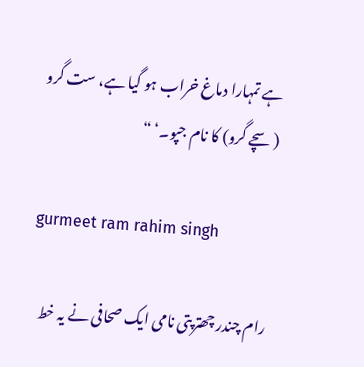ہے تمہارا دماغ خراب ہو گیا ہے، ست گرو (سچے گرو) کا نام جپو۔‘ “

gurmeet ram rahim singh

رام چندر چھترپتی نامی ایک صحافی نے یہ خط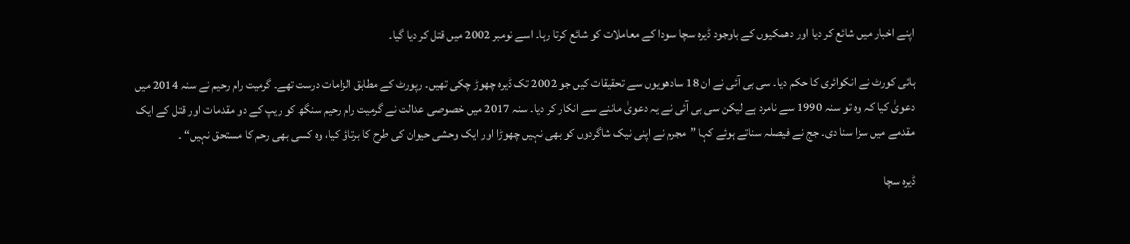اپنے اخبار میں شائع کر دیا اور دھمکیوں کے باوجود ڈیرہ سچا سودا کے معاملات کو شائع کرتا رہا۔ اسے نومبر 2002 میں قتل کر دیا گیا۔

ہائی کورٹ نے انکوائری کا حکم دیا۔ سی بی آئی نے ان 18 سادھویوں سے تحقیقات کیں جو 2002 تک ڈیرہ چھوڑ چکی تھیں۔ رپورٹ کے مطابق الزامات درست تھے۔ گرمیت رام رحیم نے سنہ 2014 میں دعویٰ کیا کہ وہ تو سنہ 1990 سے نامرد ہے لیکن سی بی آئی نے یہ دعویٰ ماننے سے انکار کر دیا۔ سنہ 2017 میں خصوصی عدالت نے گرمیت رام رحیم سنگھ کو ریپ کے دو مقدمات اور قتل کے ایک مقدمے میں سزا سنا دی۔ جج نے فیصلہ سناتے ہوئے کہا ”مجرم نے اپنی نیک شاگردوں کو بھی نہیں چھوڑا اور ایک وحشی حیوان کی طرح کا برتاؤ کیا، وہ کسی بھی رحم کا مستحق نہیں“ ۔

ڈیرہ سچا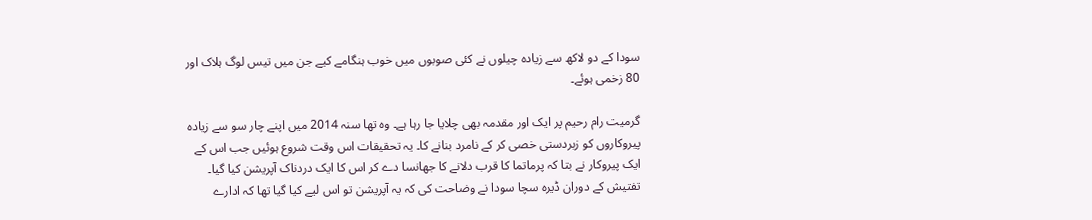سودا کے دو لاکھ سے زیادہ چیلوں نے کئی صوبوں میں خوب ہنگامے کیے جن میں تیس لوگ ہلاک اور 80 زخمی ہوئے۔

گرمیت رام رحیم پر ایک اور مقدمہ بھی چلایا جا رہا ہے۔ وہ تھا سنہ 2014 میں اپنے چار سو سے زیادہ پیروکاروں کو زبردستی خصی کر کے نامرد بنانے کا۔ یہ تحقیقات اس وقت شروع ہوئیں جب اس کے ایک پیروکار نے بتا کہ پرماتما کا قرب دلانے کا جھانسا دے کر اس کا ایک دردناک آپریشن کیا گیا۔ تفتیش کے دوران ڈیرہ سچا سودا نے وضاحت کی کہ یہ آپریشن تو اس لیے کیا گیا تھا کہ ادارے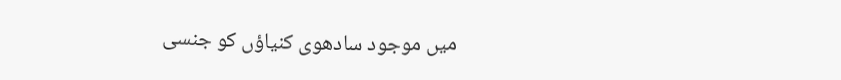میں موجود سادھوی کنیاؤں کو جنسی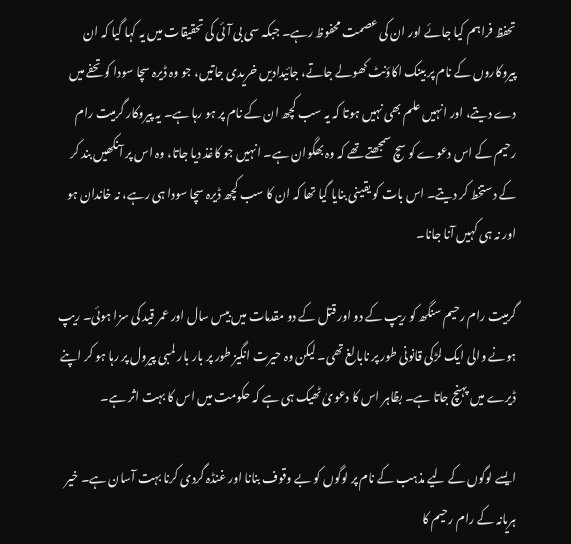تحفظ فراہم کیا جائے اور ان کی عصمت محفوظ رہے۔ جبکہ سی بی آئی کی تحقیقات میں یہ کہا گیا کہ ان پیروکاروں کے نام پر بینک اکاؤنٹ کھولے جاتے، جائیدادیں خریدی جاتیں، جو وہ ڈیرہ سچا سودا کو تحفے میں دے دیتے، اور انہیں علم بھی نہیں ہوتا کہ یہ سب کچھ ان کے نام پر ہو رہا ہے۔ یہ پیروکار گرمیت رام رحیم کے اس دعوے کو سچ سمجھتے تھے کہ وہ بھگوان ہے۔ انہیں جو کاغذ دیا جاتا، وہ اس پر آنکھیں بند کر کے دستخط کر دیتے۔ اس بات کو یقینی بنایا گیا تھا کہ ان کا سب کچھ ڈیرہ سچا سودا ہی رہے، نہ خاندان ہو اور نہ ہی کہیں آنا جانا۔

گرمیت رام رحیم سنگھ کو ریپ کے دو اور قتل کے دو مقدمات میں بیس سال اور عمر قید کی سزا ہوئی۔ ریپ ہونے والی ایک لڑکی قانونی طور پر نابالغ تھی۔ لیکن وہ حیرت انگیز طور پر بار بار لمبی پیرول پر رہا ہو کر اپنے ڈیرے میں پہنچ جاتا ہے۔ بظاہر اس کا دعویٰ ٹھیک ہی ہے کہ حکومت میں اس کا بہت اثر ہے۔

ایسے لوگوں کے لیے مذہب کے نام پر لوگوں کو بے وقوف بنانا اور غنڈہ گردی کرنا بہت آسان ہے۔ خیر ہریانہ کے رام رحیم کا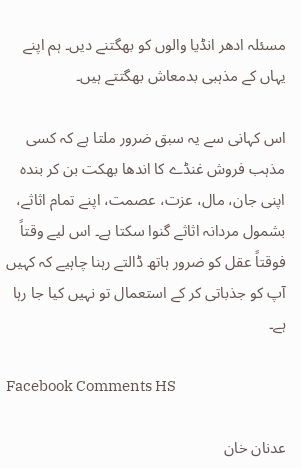مسئلہ ادھر انڈیا والوں کو بھگتنے دیں۔ ہم اپنے یہاں کے مذہبی بدمعاش بھگتتے ہیں۔

اس کہانی سے یہ سبق ضرور ملتا ہے کہ کسی مذہب فروش غنڈے کا اندھا بھکت بن کر بندہ اپنی جان، مال، عزت، عصمت، اپنے تمام اثاثے، بشمول مردانہ اثاثے گنوا سکتا ہے۔ اس لیے وقتاً فوقتاً عقل کو ضرور ہاتھ ڈالتے رہنا چاہیے کہ کہیں آپ کو جذباتی کر کے استعمال تو نہیں کیا جا رہا ہے۔

Facebook Comments HS

عدنان خان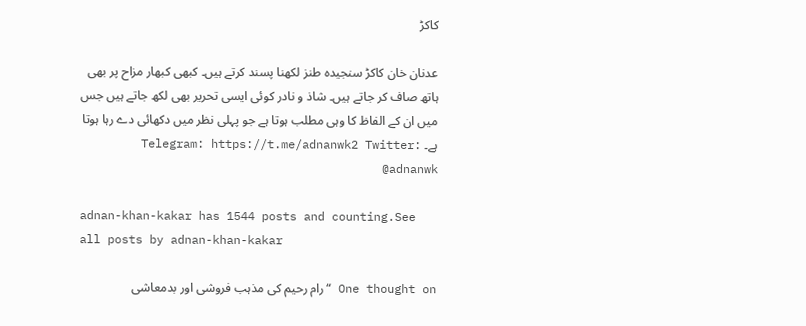کاکڑ

عدنان خان کاکڑ سنجیدہ طنز لکھنا پسند کرتے ہیں۔ کبھی کبھار مزاح پر بھی ہاتھ صاف کر جاتے ہیں۔ شاذ و نادر کوئی ایسی تحریر بھی لکھ جاتے ہیں جس میں ان کے الفاظ کا وہی مطلب ہوتا ہے جو پہلی نظر میں دکھائی دے رہا ہوتا ہے۔ Telegram: https://t.me/adnanwk2 Twitter: @adnanwk

adnan-khan-kakar has 1544 posts and counting.See all posts by adnan-khan-kakar

One thought on “رام رحیم کی مذہب فروشی اور بدمعاشی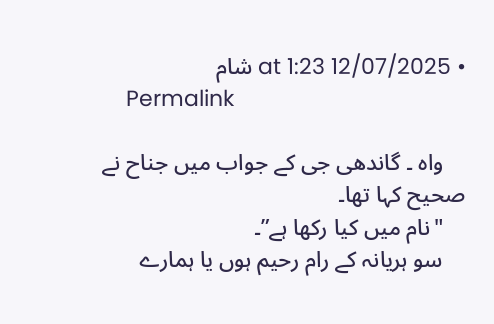• 12/07/2025 at 1:23 شام
    Permalink

    واہ ۔ گاندھی جی کے جواب میں جناح نے صحیح کہا تھا۔
    "نام میں کیا رکھا ہے”۔
    سو ہریانہ کے رام رحیم ہوں یا ہمارے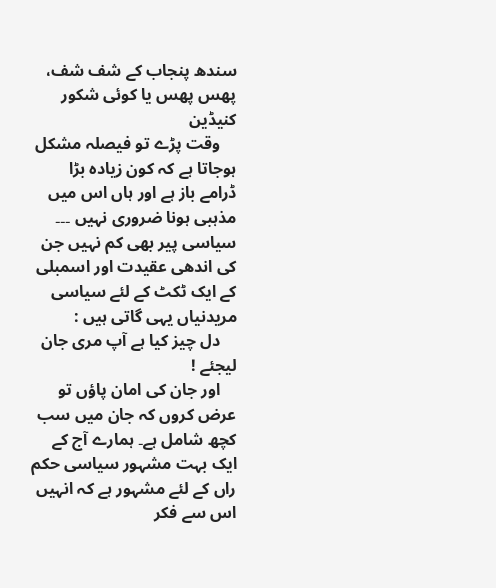سندھ پنجاب کے شف شف، پھس پھس یا کوئی شکور کنیڈین
    وقت پڑے تو فیصلہ مشکل ہوجاتا ہے کہ کون زیادہ بڑا ڈرامے باز ہے اور ہاں اس میں مذہبی ہونا ضروری نہیں ۔۔۔ سیاسی پیر بھی کم نہیں جن کی اندھی عقیدت اور اسمبلی کے ایک ٹکٹ کے لئے سیاسی مریدنیاں یہی گاتی ہیں :
    دل چیز کیا ہے آپ مری جان لیجئے !
    اور جان کی امان پاؤں تو عرض کروں کہ جان میں سب کچھ شامل ہے۔ ہمارے آج کے ایک بہت مشہور سیاسی حکم راں کے لئے مشہور ہے کہ انہیں اس سے فکر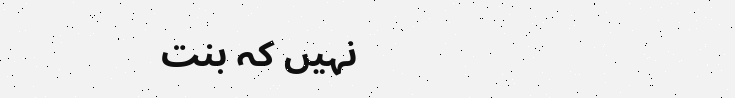نہیں کہ بنت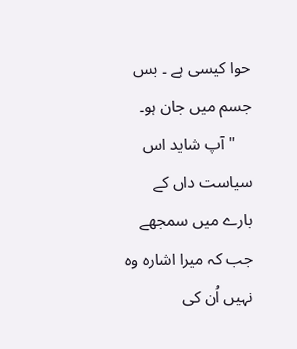حوا کیسی ہے ۔ بس جسم میں جان ہو۔
    "آپ شاید اس سیاست داں کے بارے میں سمجھے جب کہ میرا اشارہ وہ نہیں اُن کی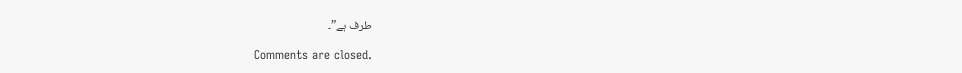طرف ہے”۔

Comments are closed.